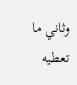وثاني ما تعطيه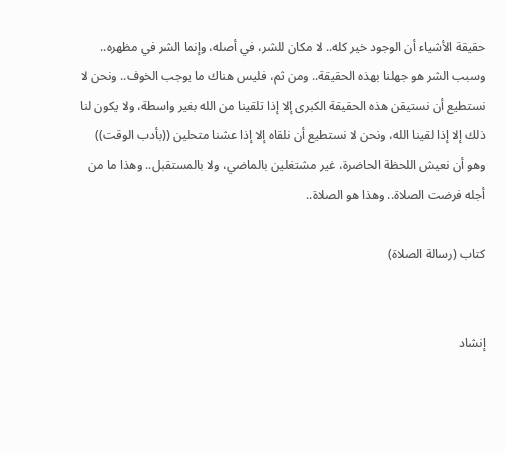حقيقة الأشياء أن الوجود خير كله.. لا مكان للشر، في أصله، وإنما الشر في مظهره.. وسبب الشر هو جهلنا بهذه الحقيقة.. ومن ثم، فليس هناك ما يوجب الخوف.. ونحن لا نستطيع أن نستيقن هذه الحقيقة الكبرى إلا إذا تلقينا من الله بغير واسطة، ولا يكون لنا ذلك إلا إذا لقينا الله، ونحن لا نستطيع أن نلقاه إلا إذا عشنا متحلين ((بأدب الوقت)) وهو أن نعيش اللحظة الحاضرة، غير مشتغلين بالماضي، ولا بالمستقبل.. وهذا ما من أجله فرضت الصلاة.. وهذا هو الصلاة..

كتاب (رسالة الصلاة)


إنشاد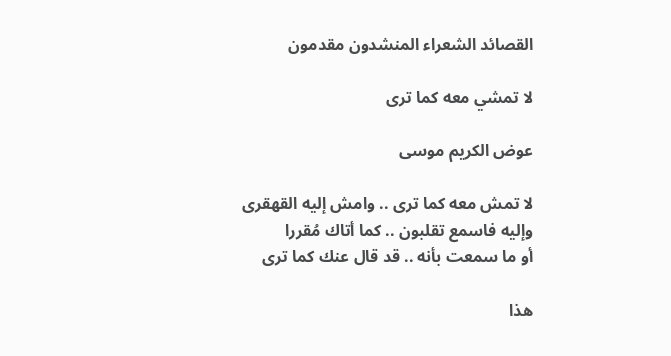القصائد الشعراء المنشدون مقدمون

لا تمشي معه كما ترى

عوض الكريم موسى

لا تمش معه كما ترى .. وامش إليه القهقرى
وإليه فاسمع تقلبون .. كما أتاك مُقررا
أو ما سمعت بأنه .. قد قال عنك كما ترى

هذا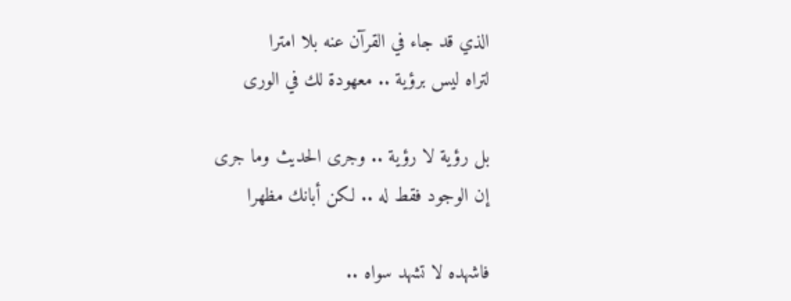الذي قد جاء في القرآن عنه بلا امترا
لتراه ليس برؤية .. معهودة لك في الورى

بل رؤية لا رؤية .. وجرى الحديث وما جرى
إن الوجود فقط له .. لكن أبانك مظهرا

فاشهده لا تشهد سواه ..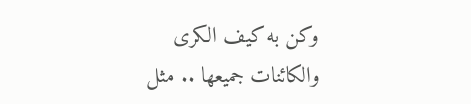وكن به كيف الكرى
والكائنات جميعها .. مثل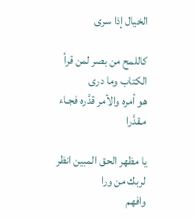الخيال إذا سرى

كاللمح من بصر لمن قرأ الكتاب وما درى
هو أمره والأمر قدَّره فجـاء مـقدَّرا

يا مظهر الحق المبين انظر لربك من ورا
وافهم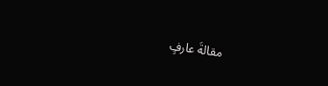مقالةَ عارفٍ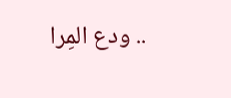.. ودع المِرا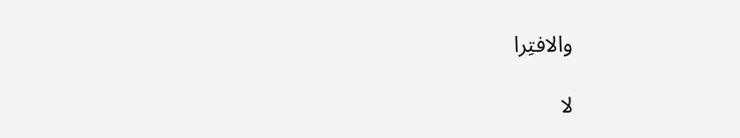والافتِرا

لا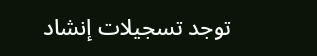توجد تسجيلات إنشاد